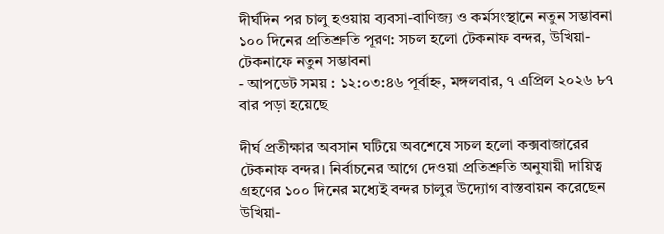দীর্ঘদিন পর চালু হওয়ায় ব্যবসা-বাণিজ্য ও কর্মসংস্থানে নতুন সম্ভাবনা
১০০ দিনের প্রতিশ্রুতি পূরণ: সচল হলো টেকনাফ বন্দর, উখিয়া-টেকনাফে নতুন সম্ভাবনা
- আপডেট সময় : ১২:০৩:৪৬ পূর্বাহ্ন, মঙ্গলবার, ৭ এপ্রিল ২০২৬ ৮৭ বার পড়া হয়েছে

দীর্ঘ প্রতীক্ষার অবসান ঘটিয়ে অবশেষে সচল হলো কক্সবাজারের টেকনাফ বন্দর। নির্বাচনের আগে দেওয়া প্রতিশ্রুতি অনুযায়ী দায়িত্ব গ্রহণের ১০০ দিনের মধ্যেই বন্দর চালুর উদ্যোগ বাস্তবায়ন করেছেন উখিয়া-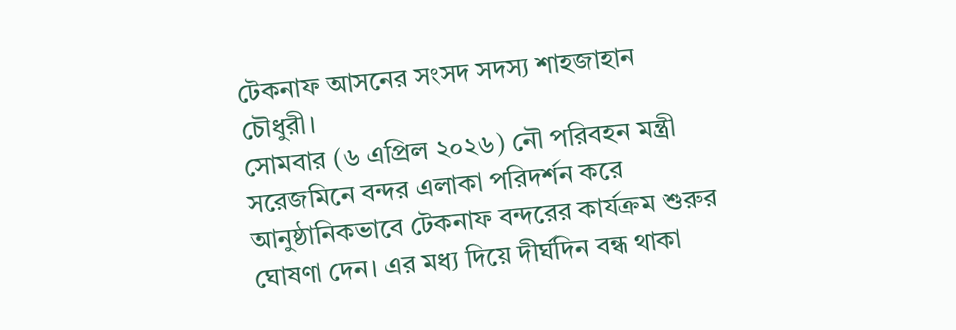টেকনাফ আসনের সংসদ সদস্য শাহজাহান চৌধুরী।
সোমবার (৬ এপ্রিল ২০২৬) নৌ পরিবহন মন্ত্রী সরেজমিনে বন্দর এলাকা পরিদর্শন করে আনুষ্ঠানিকভাবে টেকনাফ বন্দরের কার্যক্রম শুরুর ঘোষণা দেন। এর মধ্য দিয়ে দীর্ঘদিন বন্ধ থাকা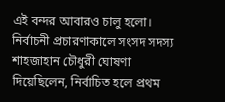এই বন্দর আবারও চালু হলো।
নির্বাচনী প্রচারণাকালে সংসদ সদস্য শাহজাহান চৌধুরী ঘোষণা দিয়েছিলেন, নির্বাচিত হলে প্রথম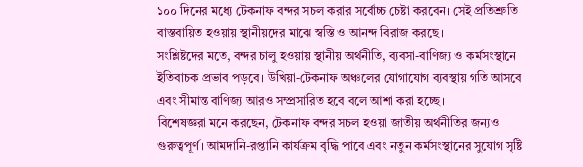১০০ দিনের মধ্যে টেকনাফ বন্দর সচল করার সর্বোচ্চ চেষ্টা করবেন। সেই প্রতিশ্রুতি বাস্তবায়িত হওয়ায় স্থানীয়দের মাঝে স্বস্তি ও আনন্দ বিরাজ করছে।
সংশ্লিষ্টদের মতে, বন্দর চালু হওয়ায় স্থানীয় অর্থনীতি, ব্যবসা-বাণিজ্য ও কর্মসংস্থানে ইতিবাচক প্রভাব পড়বে। উখিয়া-টেকনাফ অঞ্চলের যোগাযোগ ব্যবস্থায় গতি আসবে এবং সীমান্ত বাণিজ্য আরও সম্প্রসারিত হবে বলে আশা করা হচ্ছে।
বিশেষজ্ঞরা মনে করছেন, টেকনাফ বন্দর সচল হওয়া জাতীয় অর্থনীতির জন্যও গুরুত্বপূর্ণ। আমদানি-রপ্তানি কার্যক্রম বৃদ্ধি পাবে এবং নতুন কর্মসংস্থানের সুযোগ সৃষ্টি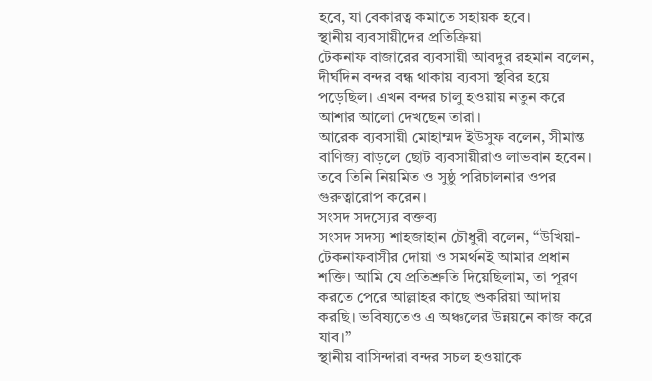হবে, যা বেকারত্ব কমাতে সহায়ক হবে।
স্থানীয় ব্যবসায়ীদের প্রতিক্রিয়া
টেকনাফ বাজারের ব্যবসায়ী আবদুর রহমান বলেন, দীর্ঘদিন বন্দর বন্ধ থাকায় ব্যবসা স্থবির হয়ে পড়েছিল। এখন বন্দর চালু হওয়ায় নতুন করে আশার আলো দেখছেন তারা।
আরেক ব্যবসায়ী মোহাম্মদ ইউসুফ বলেন, সীমান্ত বাণিজ্য বাড়লে ছোট ব্যবসায়ীরাও লাভবান হবেন। তবে তিনি নিয়মিত ও সুষ্ঠু পরিচালনার ওপর গুরুত্বারোপ করেন।
সংসদ সদস্যের বক্তব্য
সংসদ সদস্য শাহজাহান চৌধুরী বলেন, “উখিয়া-টেকনাফবাসীর দোয়া ও সমর্থনই আমার প্রধান শক্তি। আমি যে প্রতিশ্রুতি দিয়েছিলাম, তা পূরণ করতে পেরে আল্লাহর কাছে শুকরিয়া আদায় করছি। ভবিষ্যতেও এ অঞ্চলের উন্নয়নে কাজ করে যাব।”
স্থানীয় বাসিন্দারা বন্দর সচল হওয়াকে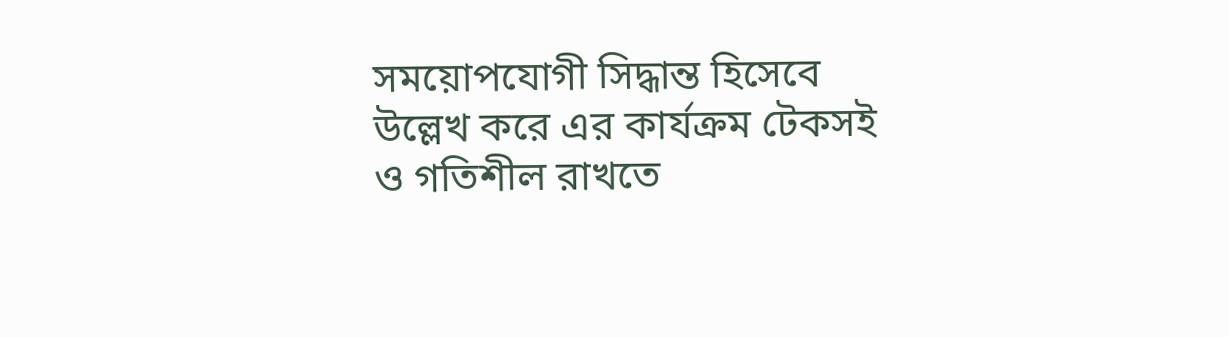সময়োপযোগী সিদ্ধান্ত হিসেবে উল্লেখ করে এর কার্যক্রম টেকসই ও গতিশীল রাখতে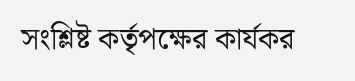সংশ্লিষ্ট কর্তৃপক্ষের কার্যকর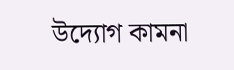উদ্যোগ কামনা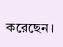করেছেন।